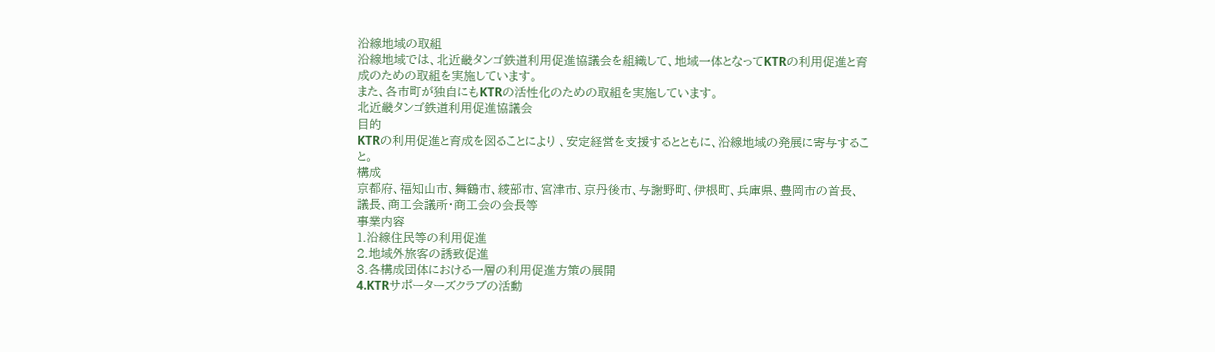沿線地域の取組
沿線地域では、北近畿タンゴ鉄道利用促進協議会を組織して、地域一体となってKTRの利用促進と育成のための取組を実施しています。
また、各市町が独自にもKTRの活性化のための取組を実施しています。
北近畿タンゴ鉄道利用促進協議会
目的
KTRの利用促進と育成を図ることにより 、安定経営を支援するとともに、沿線地域の発展に寄与すること。
構成
京都府、福知山市、舞鶴市、綾部市、宮津市、京丹後市、与謝野町、伊根町、兵庫県、豊岡市の首長、議長、商工会議所・商工会の会長等
事業内容
1.沿線住民等の利用促進
2.地域外旅客の誘致促進
3.各構成団体における一層の利用促進方策の展開
4.KTRサポーターズクラブの活動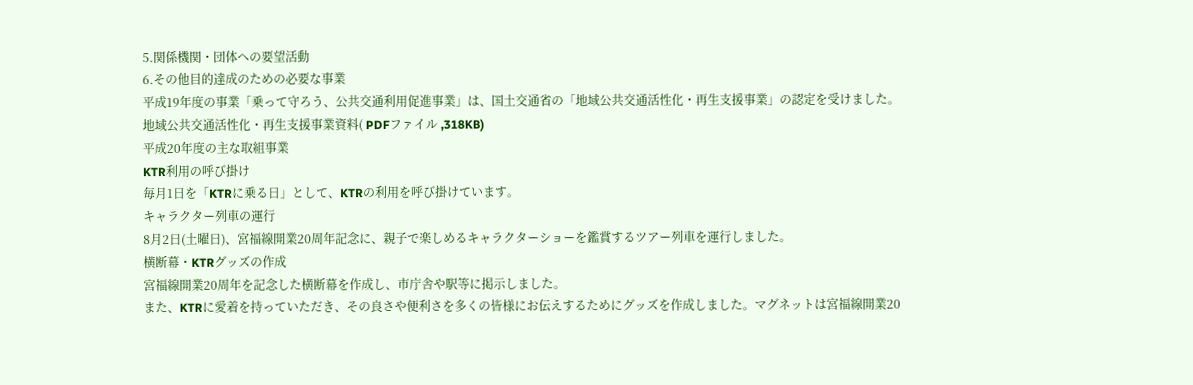5.関係機関・団体への要望活動
6.その他目的達成のための必要な事業
平成19年度の事業「乗って守ろう、公共交通利用促進事業」は、国土交通省の「地域公共交通活性化・再生支援事業」の認定を受けました。
地域公共交通活性化・再生支援事業資料( PDFファイル ,318KB)
平成20年度の主な取組事業
KTR利用の呼び掛け
毎月1日を「KTRに乗る日」として、KTRの利用を呼び掛けています。
キャラクター列車の運行
8月2日(土曜日)、宮福線開業20周年記念に、親子で楽しめるキャラクターショーを鑑賞するツアー列車を運行しました。
横断幕・KTRグッズの作成
宮福線開業20周年を記念した横断幕を作成し、市庁舎や駅等に掲示しました。
また、KTRに愛着を持っていただき、その良さや便利さを多くの皆様にお伝えするためにグッズを作成しました。マグネットは宮福線開業20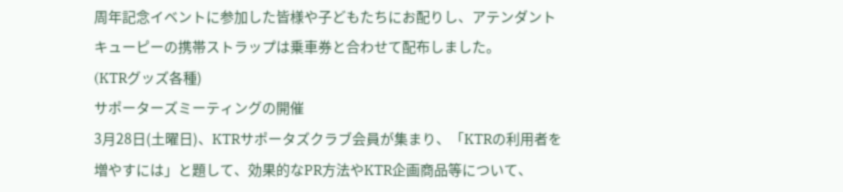周年記念イベントに参加した皆様や子どもたちにお配りし、アテンダントキューピーの携帯ストラップは乗車券と合わせて配布しました。
(KTRグッズ各種)
サポーターズミーティングの開催
3月28日(土曜日)、KTRサポータズクラブ会員が集まり、「KTRの利用者を増やすには」と題して、効果的なPR方法やKTR企画商品等について、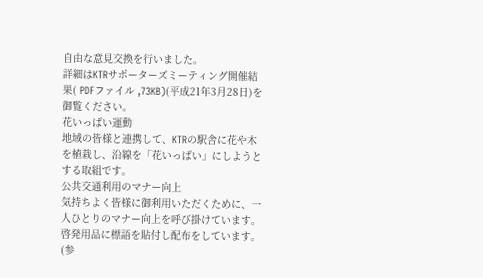自由な意見交換を行いました。
詳細はKTRサポーターズミーティング開催結果( PDFファイル ,73KB)(平成21年3月28日)を御覧ください。
花いっぱい運動
地域の皆様と連携して、KTRの駅舎に花や木を植栽し、沿線を「花いっぱい」にしようとする取組です。
公共交通利用のマナー向上
気持ちよく皆様に御利用いただくために、一人ひとりのマナー向上を呼び掛けています。啓発用品に標語を貼付し配布をしています。
(参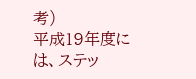考)
平成19年度には、ステッ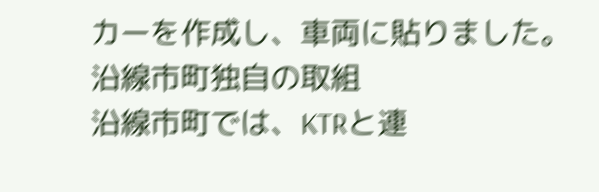カーを作成し、車両に貼りました。
沿線市町独自の取組
沿線市町では、KTRと連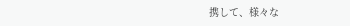携して、様々な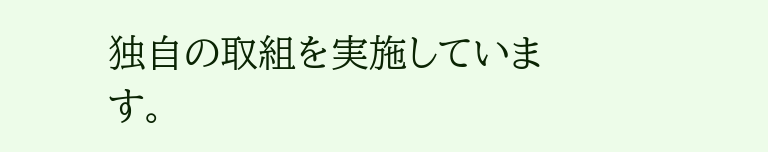独自の取組を実施しています。